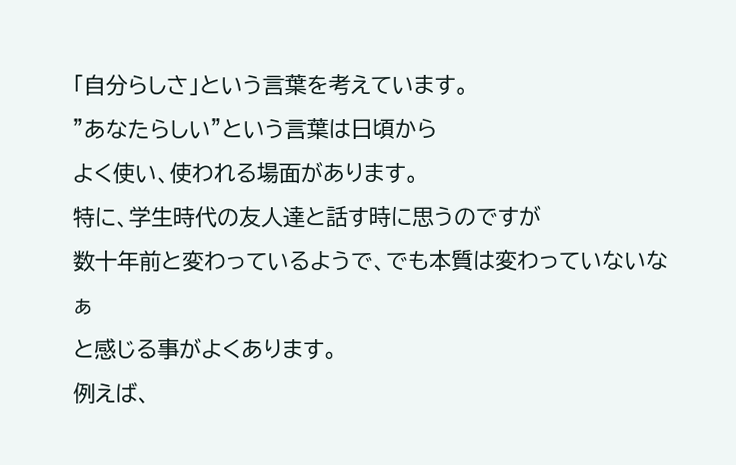「自分らしさ」という言葉を考えています。
”あなたらしい”という言葉は日頃から
よく使い、使われる場面があります。
特に、学生時代の友人達と話す時に思うのですが
数十年前と変わっているようで、でも本質は変わっていないなぁ
と感じる事がよくあります。
例えば、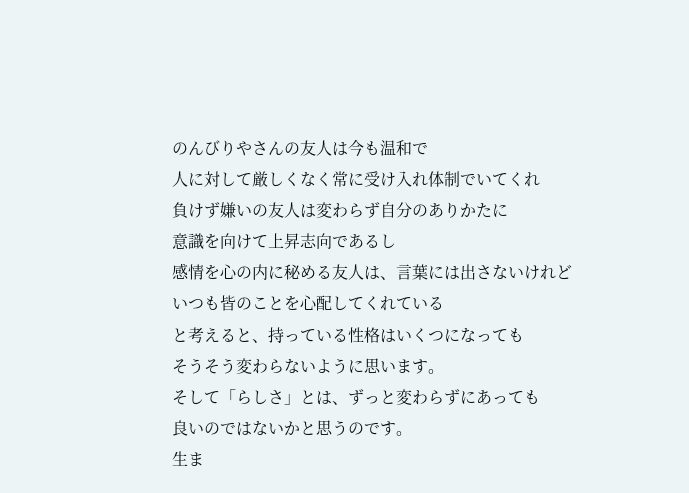のんびりやさんの友人は今も温和で
人に対して厳しくなく常に受け入れ体制でいてくれ
負けず嫌いの友人は変わらず自分のありかたに
意識を向けて上昇志向であるし
感情を心の内に秘める友人は、言葉には出さないけれど
いつも皆のことを心配してくれている
と考えると、持っている性格はいくつになっても
そうそう変わらないように思います。
そして「らしさ」とは、ずっと変わらずにあっても
良いのではないかと思うのです。
生ま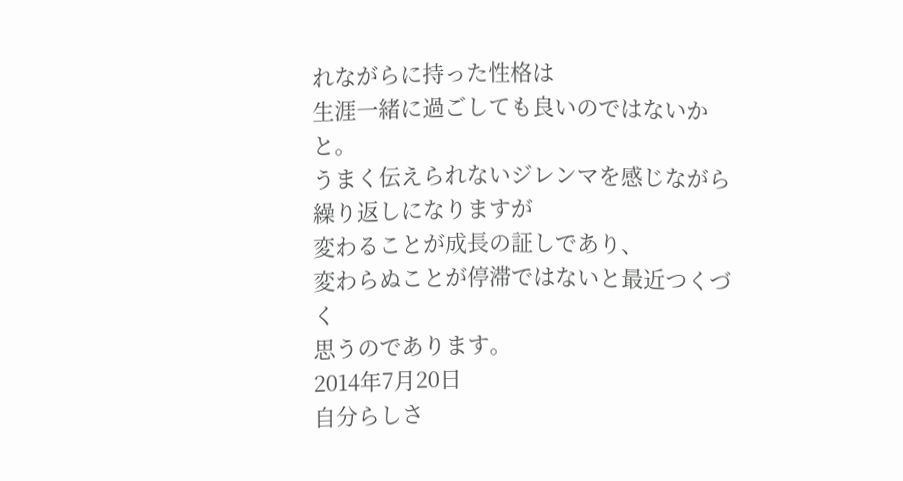れながらに持った性格は
生涯一緒に過ごしても良いのではないかと。
うまく伝えられないジレンマを感じながら
繰り返しになりますが
変わることが成長の証しであり、
変わらぬことが停滞ではないと最近つくづく
思うのであります。
2014年7月20日
自分らしさ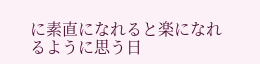に素直になれると楽になれるように思う日